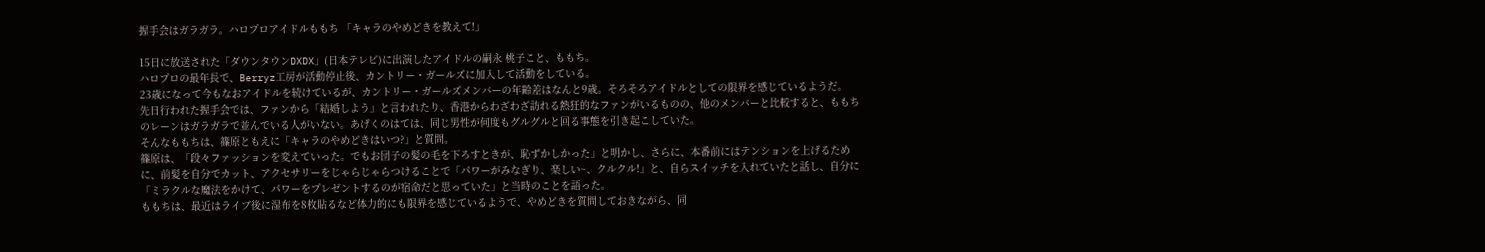握手会はガラガラ。ハロプロアイドルももち 「キャラのやめどきを教えて!」

15日に放送された「ダウンタウンDXDX」(日本テレビ)に出演したアイドルの嗣永 桃子こと、ももち。
ハロプロの最年長で、Berryz工房が活動停止後、カントリー・ガールズに加入して活動をしている。
23歳になって今もなおアイドルを続けているが、カントリー・ガールズメンバーの年齢差はなんと9歳。そろそろアイドルとしての限界を感じているようだ。
先日行われた握手会では、ファンから「結婚しよう」と言われたり、香港からわざわざ訪れる熱狂的なファンがいるものの、他のメンバーと比較すると、ももちのレーンはガラガラで並んでいる人がいない。あげくのはては、同じ男性が何度もグルグルと回る事態を引き起こしていた。
そんなももちは、篠原ともえに「キャラのやめどきはいつ?」と質問。
篠原は、「段々ファッションを変えていった。でもお団子の髪の毛を下ろすときが、恥ずかしかった」と明かし、さらに、本番前にはテンションを上げるために、前髪を自分でカット、アクセサリーをじゃらじゃらつけることで「パワーがみなぎり、楽しい~、クルクル!」と、自らスイッチを入れていたと話し、自分に「ミラクルな魔法をかけて、パワーをプレゼントするのが宿命だと思っていた」と当時のことを語った。
ももちは、最近はライブ後に湿布を8枚貼るなど体力的にも限界を感じているようで、やめどきを質問しておきながら、同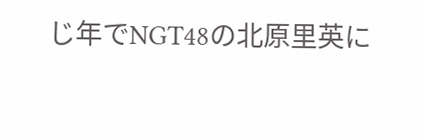じ年でNGT48の北原里英に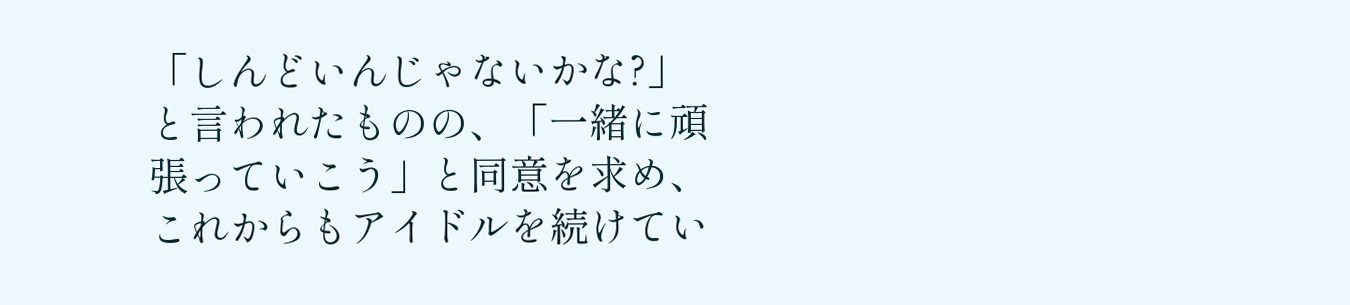「しんどいんじゃないかな?」と言われたものの、「一緒に頑張っていこう」と同意を求め、これからもアイドルを続けてい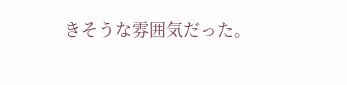きそうな雰囲気だった。